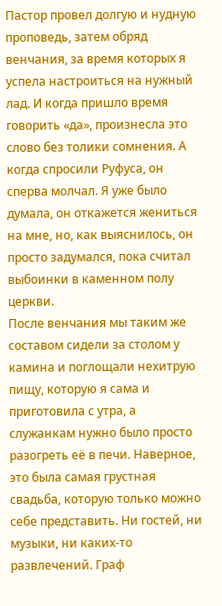Пастор провел долгую и нудную проповедь, затем обряд венчания, за время которых я успела настроиться на нужный лад. И когда пришло время говорить «да», произнесла это слово без толики сомнения. А когда спросили Руфуса, он сперва молчал. Я уже было думала, он откажется жениться на мне, но, как выяснилось, он просто задумался, пока считал выбоинки в каменном полу церкви.
После венчания мы таким же составом сидели за столом у камина и поглощали нехитрую пищу, которую я сама и приготовила с утра, а служанкам нужно было просто разогреть её в печи. Наверное, это была самая грустная свадьба, которую только можно себе представить. Ни гостей, ни музыки, ни каких-то развлечений. Граф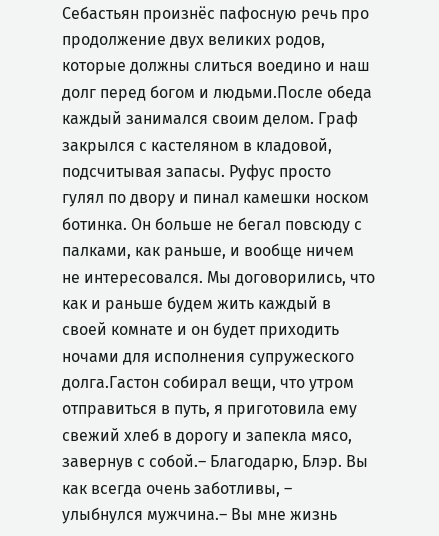Себастьян произнёс пафосную речь про продолжение двух великих родов, которые должны слиться воедино и наш долг перед богом и людьми.После обеда каждый занимался своим делом. Граф закрылся с кастеляном в кладовой, подсчитывая запасы. Руфус просто гулял по двору и пинал камешки носком ботинка. Он больше не бегал повсюду с палками, как раньше, и вообще ничем не интересовался. Мы договорились, что как и раньше будем жить каждый в своей комнате и он будет приходить ночами для исполнения супружеского долга.Гастон собирал вещи, что утром отправиться в путь, я приготовила ему свежий хлеб в дорогу и запекла мясо, завернув с собой.– Благодарю, Блэр. Вы как всегда очень заботливы, – улыбнулся мужчина.– Вы мне жизнь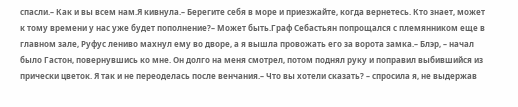спасли.– Как и вы всем нам.Я кивнула.– Берегите себя в море и приезжайте, когда вернетесь. Кто знает, может к тому времени у нас уже будет пополнение?– Может быть.Граф Себастьян попрощался с племянником еще в главном зале, Руфус лениво махнул ему во дворе, а я вышла провожать его за ворота замка.– Блэр, – начал было Гастон, повернувшись ко мне. Он долго на меня смотрел, потом поднял руку и поправил выбившийся из прически цветок. Я так и не переоделась после венчания.– Что вы хотели сказать? – спросила я, не выдержав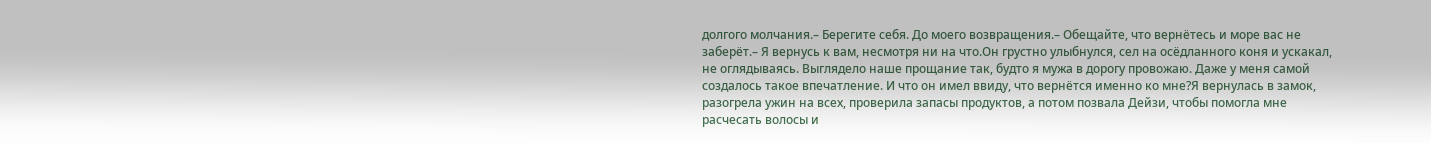долгого молчания.– Берегите себя. До моего возвращения.– Обещайте, что вернётесь и море вас не заберёт.– Я вернусь к вам, несмотря ни на что.Он грустно улыбнулся, сел на осёдланного коня и ускакал, не оглядываясь. Выглядело наше прощание так, будто я мужа в дорогу провожаю. Даже у меня самой создалось такое впечатление. И что он имел ввиду, что вернётся именно ко мне?Я вернулась в замок, разогрела ужин на всех, проверила запасы продуктов, а потом позвала Дейзи, чтобы помогла мне расчесать волосы и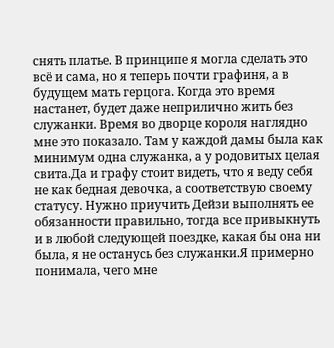снять платье. В принципе я могла сделать это всё и сама, но я теперь почти графиня, а в будущем мать герцога. Когда это время настанет, будет даже неприлично жить без служанки. Время во дворце короля наглядно мне это показало. Там у каждой дамы была как минимум одна служанка, а у родовитых целая свита.Да и графу стоит видеть, что я веду себя не как бедная девочка, а соответствую своему статусу. Нужно приучить Дейзи выполнять ее обязанности правильно, тогда все привыкнуть и в любой следующей поездке, какая бы она ни была, я не останусь без служанки.Я примерно понимала, чего мне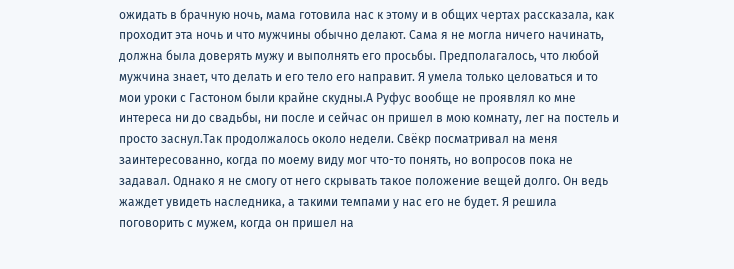ожидать в брачную ночь, мама готовила нас к этому и в общих чертах рассказала, как проходит эта ночь и что мужчины обычно делают. Сама я не могла ничего начинать, должна была доверять мужу и выполнять его просьбы. Предполагалось, что любой мужчина знает, что делать и его тело его направит. Я умела только целоваться и то мои уроки с Гастоном были крайне скудны.А Руфус вообще не проявлял ко мне интереса ни до свадьбы, ни после и сейчас он пришел в мою комнату, лег на постель и просто заснул.Так продолжалось около недели. Свёкр посматривал на меня заинтересованно, когда по моему виду мог что-то понять, но вопросов пока не задавал. Однако я не смогу от него скрывать такое положение вещей долго. Он ведь жаждет увидеть наследника, а такими темпами у нас его не будет. Я решила поговорить с мужем, когда он пришел на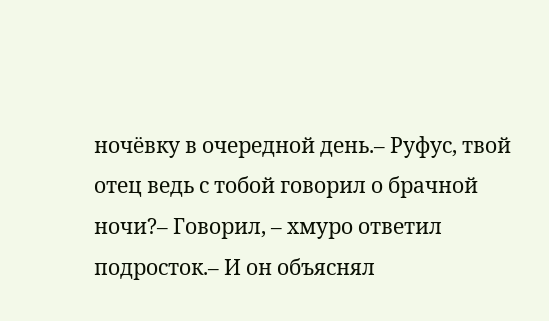ночёвку в очередной день.– Руфус, твой отец ведь с тобой говорил о брачной ночи?– Говорил, – хмуро ответил подросток.– И он объяснял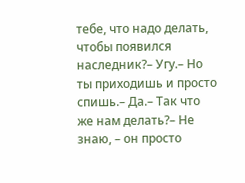тебе, что надо делать, чтобы появился наследник?– Угу.– Но ты приходишь и просто спишь.– Да.– Так что же нам делать?– Не знаю, – он просто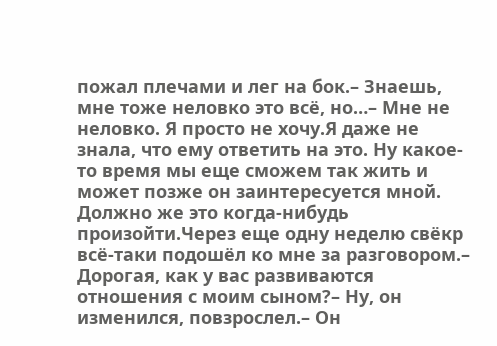пожал плечами и лег на бок.– Знаешь, мне тоже неловко это всё, но…– Мне не неловко. Я просто не хочу.Я даже не знала, что ему ответить на это. Ну какое-то время мы еще сможем так жить и может позже он заинтересуется мной. Должно же это когда-нибудь произойти.Через еще одну неделю свёкр всё-таки подошёл ко мне за разговором.– Дорогая, как у вас развиваются отношения с моим сыном?– Ну, он изменился, повзрослел.– Он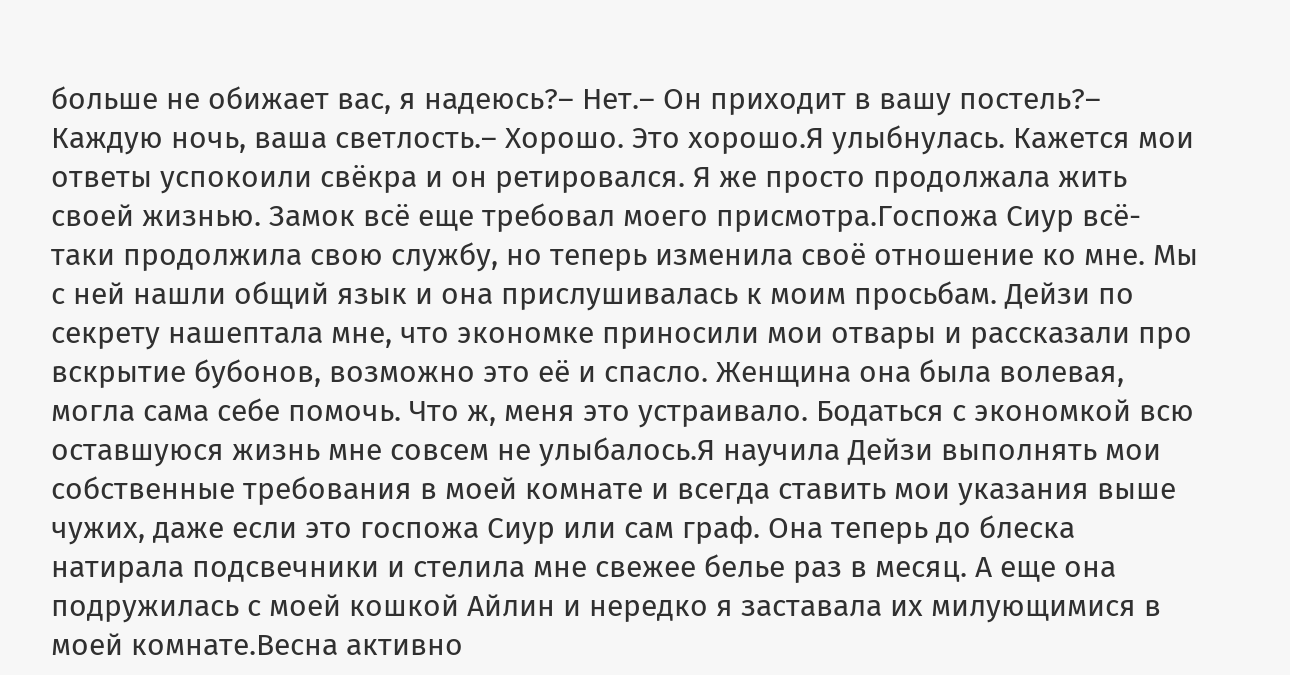больше не обижает вас, я надеюсь?– Нет.– Он приходит в вашу постель?– Каждую ночь, ваша светлость.– Хорошо. Это хорошо.Я улыбнулась. Кажется мои ответы успокоили свёкра и он ретировался. Я же просто продолжала жить своей жизнью. Замок всё еще требовал моего присмотра.Госпожа Сиур всё-таки продолжила свою службу, но теперь изменила своё отношение ко мне. Мы с ней нашли общий язык и она прислушивалась к моим просьбам. Дейзи по секрету нашептала мне, что экономке приносили мои отвары и рассказали про вскрытие бубонов, возможно это её и спасло. Женщина она была волевая, могла сама себе помочь. Что ж, меня это устраивало. Бодаться с экономкой всю оставшуюся жизнь мне совсем не улыбалось.Я научила Дейзи выполнять мои собственные требования в моей комнате и всегда ставить мои указания выше чужих, даже если это госпожа Сиур или сам граф. Она теперь до блеска натирала подсвечники и стелила мне свежее белье раз в месяц. А еще она подружилась с моей кошкой Айлин и нередко я заставала их милующимися в моей комнате.Весна активно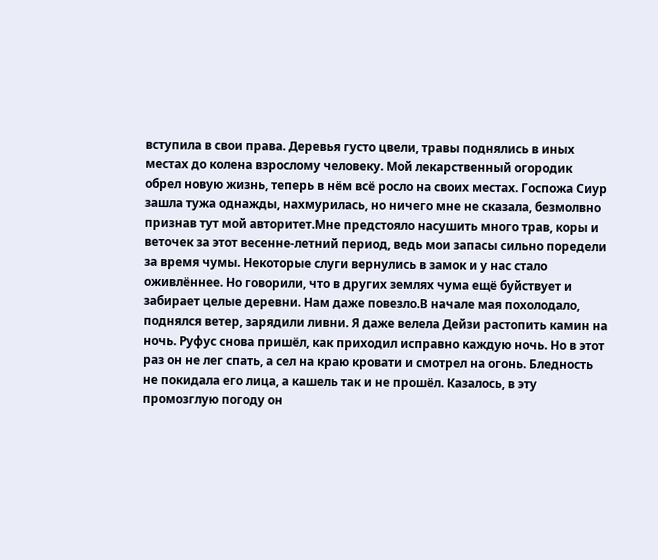вступила в свои права. Деревья густо цвели, травы поднялись в иных местах до колена взрослому человеку. Мой лекарственный огородик обрел новую жизнь, теперь в нём всё росло на своих местах. Госпожа Сиур зашла тужа однажды, нахмурилась, но ничего мне не сказала, безмолвно признав тут мой авторитет.Мне предстояло насушить много трав, коры и веточек за этот весенне-летний период, ведь мои запасы сильно поредели за время чумы. Некоторые слуги вернулись в замок и у нас стало оживлённее. Но говорили, что в других землях чума ещё буйствует и забирает целые деревни. Нам даже повезло.В начале мая похолодало, поднялся ветер, зарядили ливни. Я даже велела Дейзи растопить камин на ночь. Руфус снова пришёл, как приходил исправно каждую ночь. Но в этот раз он не лег спать, а сел на краю кровати и смотрел на огонь. Бледность не покидала его лица, а кашель так и не прошёл. Казалось, в эту промозглую погоду он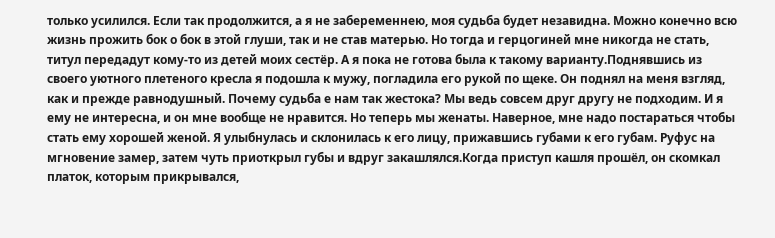только усилился. Если так продолжится, а я не забеременнею, моя судьба будет незавидна. Можно конечно всю жизнь прожить бок о бок в этой глуши, так и не став матерью. Но тогда и герцогиней мне никогда не стать, титул передадут кому-то из детей моих сестёр. А я пока не готова была к такому варианту.Поднявшись из своего уютного плетеного кресла я подошла к мужу, погладила его рукой по щеке. Он поднял на меня взгляд, как и прежде равнодушный. Почему судьба е нам так жестока? Мы ведь совсем друг другу не подходим. И я ему не интересна, и он мне вообще не нравится. Но теперь мы женаты. Наверное, мне надо постараться чтобы стать ему хорошей женой. Я улыбнулась и склонилась к его лицу, прижавшись губами к его губам. Руфус на мгновение замер, затем чуть приоткрыл губы и вдруг закашлялся.Когда приступ кашля прошёл, он скомкал платок, которым прикрывался,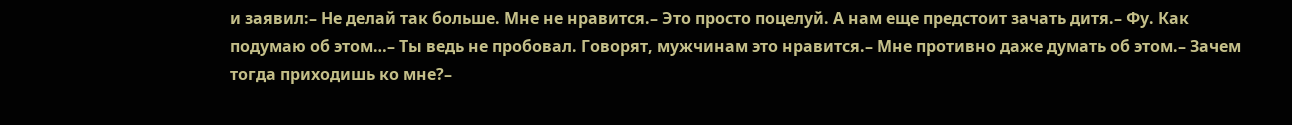и заявил:– Не делай так больше. Мне не нравится.– Это просто поцелуй. А нам еще предстоит зачать дитя.– Фу. Как подумаю об этом…– Ты ведь не пробовал. Говорят, мужчинам это нравится.– Мне противно даже думать об этом.– Зачем тогда приходишь ко мне?–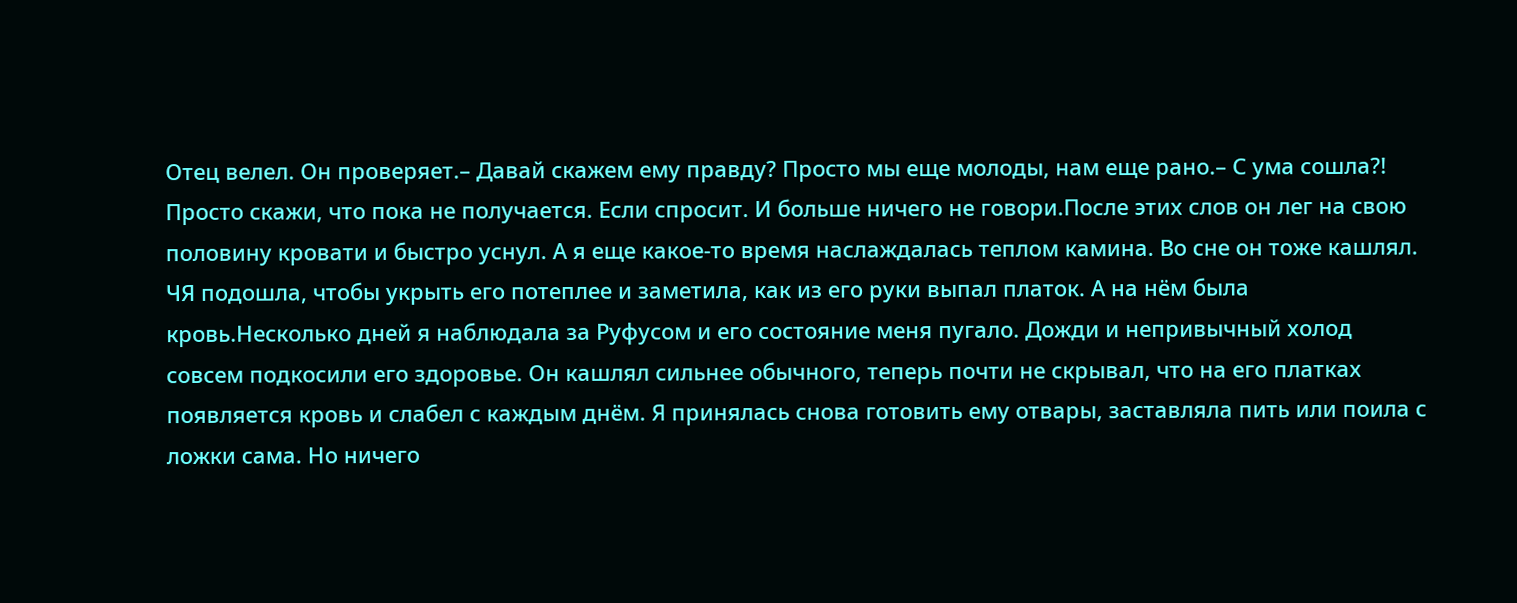Отец велел. Он проверяет.– Давай скажем ему правду? Просто мы еще молоды, нам еще рано.– С ума сошла?! Просто скажи, что пока не получается. Если спросит. И больше ничего не говори.После этих слов он лег на свою половину кровати и быстро уснул. А я еще какое-то время наслаждалась теплом камина. Во сне он тоже кашлял. ЧЯ подошла, чтобы укрыть его потеплее и заметила, как из его руки выпал платок. А на нём была кровь.Несколько дней я наблюдала за Руфусом и его состояние меня пугало. Дожди и непривычный холод совсем подкосили его здоровье. Он кашлял сильнее обычного, теперь почти не скрывал, что на его платках появляется кровь и слабел с каждым днём. Я принялась снова готовить ему отвары, заставляла пить или поила с ложки сама. Но ничего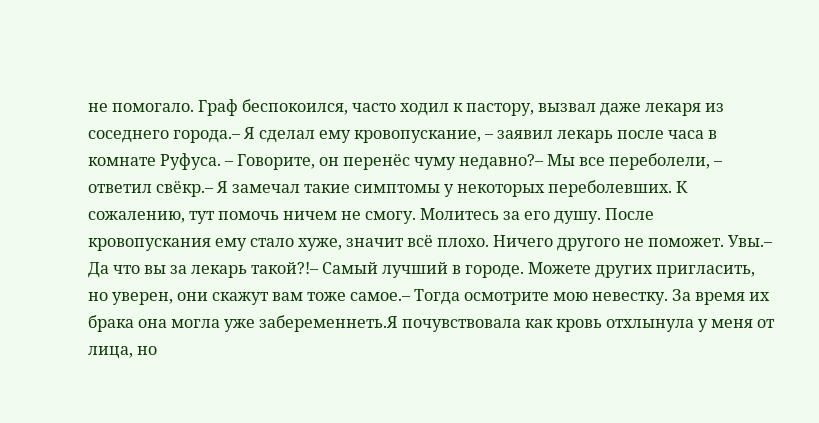не помогало. Граф беспокоился, часто ходил к пастору, вызвал даже лекаря из соседнего города.– Я сделал ему кровопускание, – заявил лекарь после часа в комнате Руфуса. – Говорите, он перенёс чуму недавно?– Мы все переболели, – ответил свёкр.– Я замечал такие симптомы у некоторых переболевших. К сожалению, тут помочь ничем не смогу. Молитесь за его душу. После кровопускания ему стало хуже, значит всё плохо. Ничего другого не поможет. Увы.– Да что вы за лекарь такой?!– Самый лучший в городе. Можете других пригласить, но уверен, они скажут вам тоже самое.– Тогда осмотрите мою невестку. За время их брака она могла уже забеременнеть.Я почувствовала как кровь отхлынула у меня от лица, но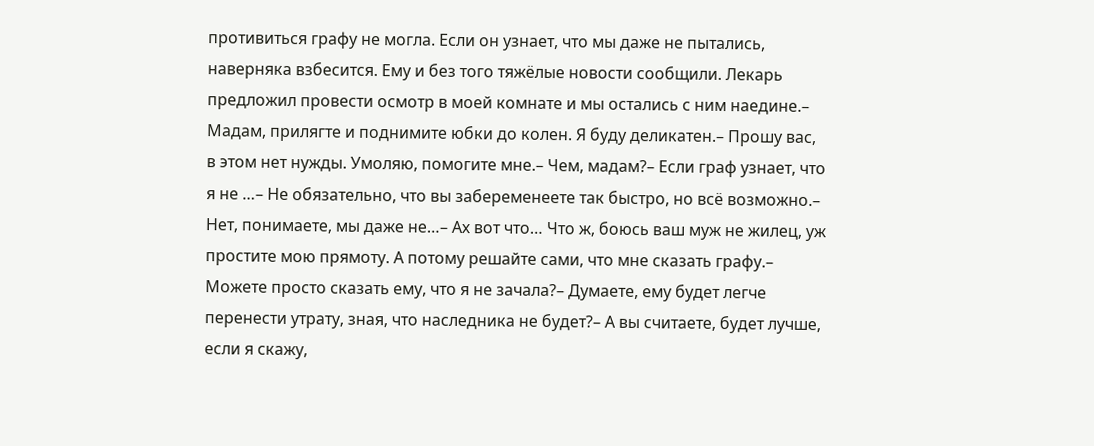противиться графу не могла. Если он узнает, что мы даже не пытались, наверняка взбесится. Ему и без того тяжёлые новости сообщили. Лекарь предложил провести осмотр в моей комнате и мы остались с ним наедине.– Мадам, прилягте и поднимите юбки до колен. Я буду деликатен.– Прошу вас, в этом нет нужды. Умоляю, помогите мне.– Чем, мадам?– Если граф узнает, что я не …– Не обязательно, что вы забеременеете так быстро, но всё возможно.– Нет, понимаете, мы даже не…– Ах вот что… Что ж, боюсь ваш муж не жилец, уж простите мою прямоту. А потому решайте сами, что мне сказать графу.– Можете просто сказать ему, что я не зачала?– Думаете, ему будет легче перенести утрату, зная, что наследника не будет?– А вы считаете, будет лучше, если я скажу,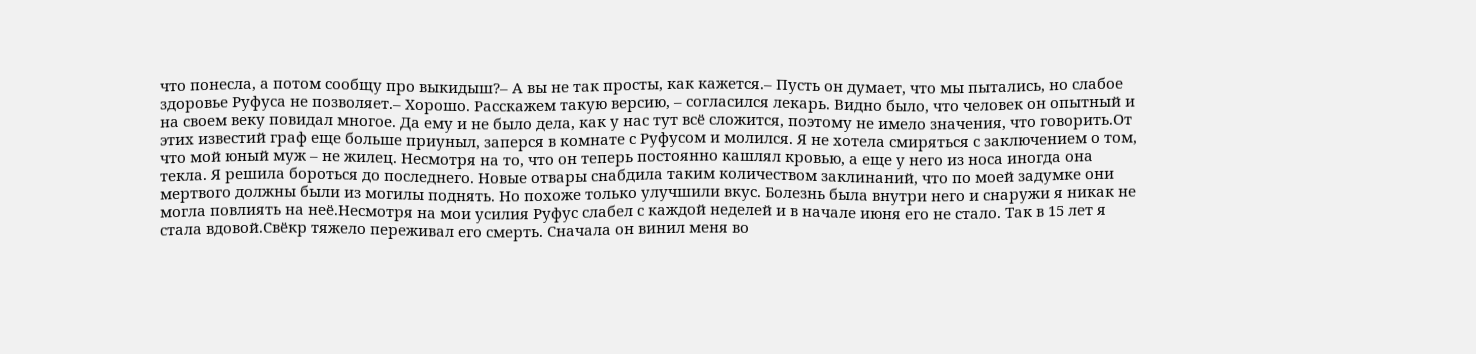что понесла, а потом сообщу про выкидыш?– А вы не так просты, как кажется.– Пусть он думает, что мы пытались, но слабое здоровье Руфуса не позволяет.– Хорошо. Расскажем такую версию, – согласился лекарь. Видно было, что человек он опытный и на своем веку повидал многое. Да ему и не было дела, как у нас тут всё сложится, поэтому не имело значения, что говорить.От этих известий граф еще больше приуныл, заперся в комнате с Руфусом и молился. Я не хотела смиряться с заключением о том, что мой юный муж – не жилец. Несмотря на то, что он теперь постоянно кашлял кровью, а еще у него из носа иногда она текла. Я решила бороться до последнего. Новые отвары снабдила таким количеством заклинаний, что по моей задумке они мертвого должны были из могилы поднять. Но похоже только улучшили вкус. Болезнь была внутри него и снаружи я никак не могла повлиять на неё.Несмотря на мои усилия Руфус слабел с каждой неделей и в начале июня его не стало. Так в 15 лет я стала вдовой.Свёкр тяжело переживал его смерть. Сначала он винил меня во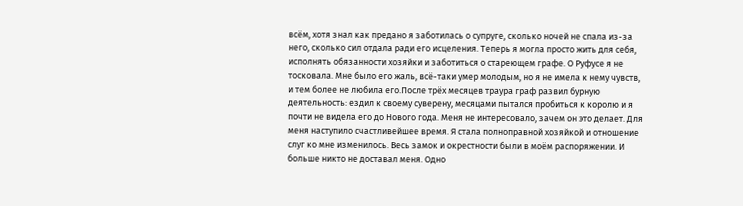всём, хотя знал как предано я заботилась о супруге, сколько ночей не спала из-за него, сколько сил отдала ради его исцеления. Теперь я могла просто жить для себя, исполнять обязанности хозяйки и заботиться о стареющем графе. О Руфусе я не тосковала. Мне было его жаль, всё-таки умер молодым, но я не имела к нему чувств, и тем более не любила его.После трёх месяцев траура граф развил бурную деятельность: ездил к своему суверену, месяцами пытался пробиться к королю и я почти не видела его до Нового года. Меня не интересовало, зачем он это делает. Для меня наступило счастливейшее время. Я стала полноправной хозяйкой и отношение слуг ко мне изменилось. Весь замок и окрестности были в моём распоряжении. И больше никто не доставал меня. Одно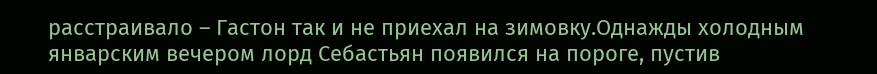расстраивало – Гастон так и не приехал на зимовку.Однажды холодным январским вечером лорд Себастьян появился на пороге, пустив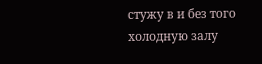стужу в и без того холодную залу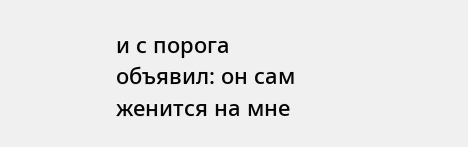и с порога объявил: он сам женится на мне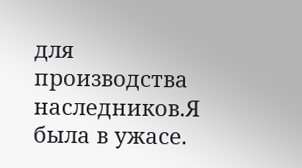для производства наследников.Я была в ужасе.